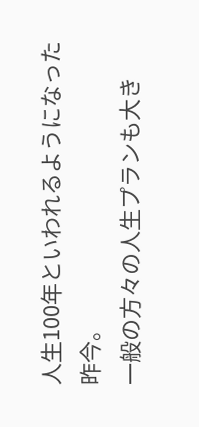人生100年といわれるようになった昨今。
一般の方々の人生プランも大き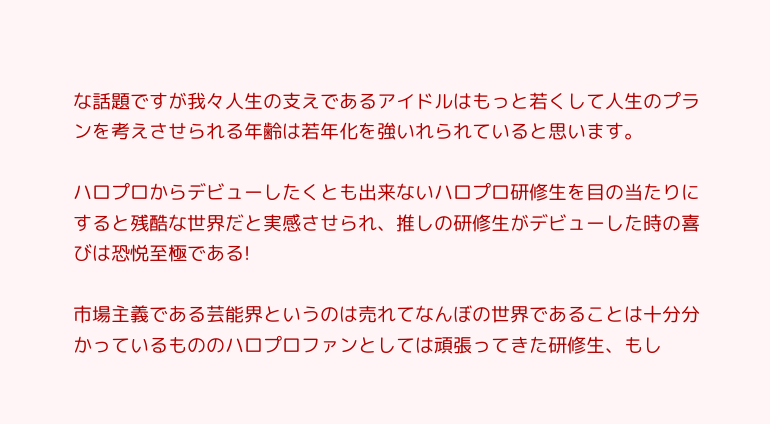な話題ですが我々人生の支えであるアイドルはもっと若くして人生のプランを考えさせられる年齢は若年化を強いれられていると思います。

ハロプロからデビューしたくとも出来ないハロプロ研修生を目の当たりにすると残酷な世界だと実感させられ、推しの研修生がデビューした時の喜びは恐悦至極である!

市場主義である芸能界というのは売れてなんぼの世界であることは十分分かっているもののハロプロファンとしては頑張ってきた研修生、もし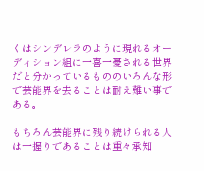くはシンデレラのように現れるオーディション組に一喜一憂される世界だと分かっているもののいろんな形で芸能界を去ることは耐え難い事である。

もちろん芸能界に残り続けられる人は一握りであることは重々承知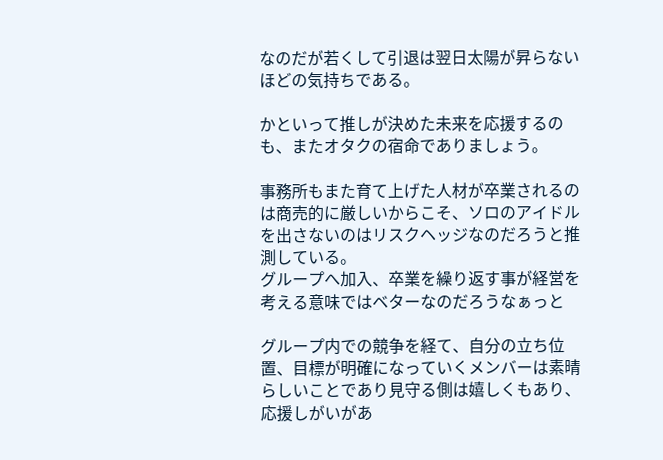なのだが若くして引退は翌日太陽が昇らないほどの気持ちである。

かといって推しが決めた未来を応援するのも、またオタクの宿命でありましょう。

事務所もまた育て上げた人材が卒業されるのは商売的に厳しいからこそ、ソロのアイドルを出さないのはリスクヘッジなのだろうと推測している。
グループへ加入、卒業を繰り返す事が経営を考える意味ではベターなのだろうなぁっと

グループ内での競争を経て、自分の立ち位置、目標が明確になっていくメンバーは素晴らしいことであり見守る側は嬉しくもあり、応援しがいがあ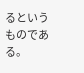るというものである。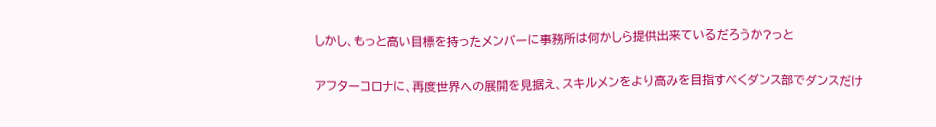しかし、もっと高い目標を持ったメンバーに事務所は何かしら提供出来ているだろうか?っと

アフターコロナに、再度世界への展開を見据え、スキルメンをより高みを目指すべくダンス部でダンスだけ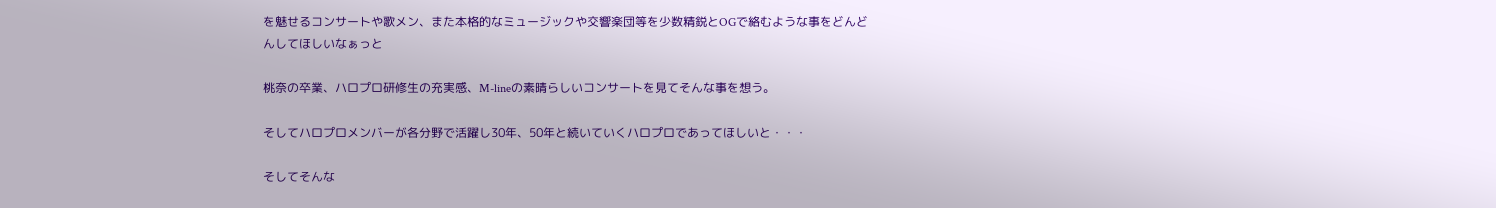を魅せるコンサートや歌メン、また本格的なミュージックや交響楽団等を少数精鋭とOGで絡むような事をどんどんしてほしいなぁっと

桃奈の卒業、ハロプロ研修生の充実感、M-lineの素晴らしいコンサートを見てそんな事を想う。

そしてハロプロメンバーが各分野で活躍し30年、50年と続いていくハロプロであってほしいと・・・

そしてそんな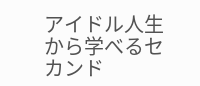アイドル人生から学べるセカンド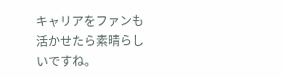キャリアをファンも活かせたら素晴らしいですね。